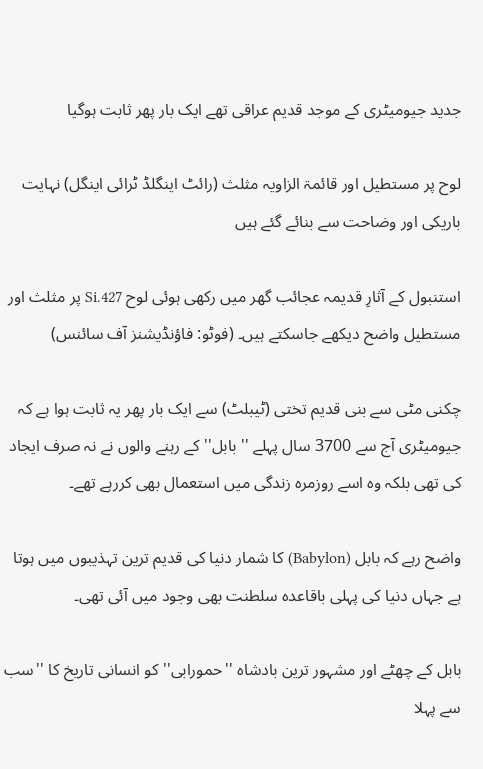جدید جیومیٹری کے موجد قدیم عراقی تھے ایک بار پھر ثابت ہوگیا

لوح پر مستطیل اور قائمۃ الزاویہ مثلث (رائٹ اینگلڈ ٹرائی اینگل) نہایت باریکی اور وضاحت سے بنائے گئے ہیں

استنبول کے آثارِ قدیمہ عجائب گھر میں رکھی ہوئی لوح Si.427 پر مثلث اور مستطیل واضح دیکھے جاسکتے ہیں۔ (فوٹو: فاؤنڈیشنز آف سائنس)

چکنی مٹی سے بنی قدیم تختی (ٹیبلٹ) سے ایک بار پھر یہ ثابت ہوا ہے کہ جیومیٹری آج سے 3700 سال پہلے ''بابل'' کے رہنے والوں نے نہ صرف ایجاد کی تھی بلکہ وہ اسے روزمرہ زندگی میں استعمال بھی کررہے تھے۔

واضح رہے کہ بابل (Babylon) کا شمار دنیا کی قدیم ترین تہذیبوں میں ہوتا ہے جہاں دنیا کی پہلی باقاعدہ سلطنت بھی وجود میں آئی تھی۔

بابل کے چھٹے اور مشہور ترین بادشاہ ''حمورابی'' کو انسانی تاریخ کا ''سب سے پہلا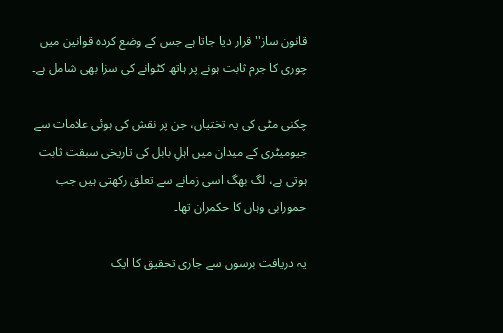قانون ساز'' قرار دیا جاتا ہے جس کے وضع کردہ قوانین میں چوری کا جرم ثابت ہونے پر ہاتھ کٹوانے کی سزا بھی شامل ہے۔

چکنی مٹی کی یہ تختیاں، جن پر نقش کی ہوئی علامات سے جیومیٹری کے میدان میں اہلِ بابل کی تاریخی سبقت ثابت ہوتی ہے، لگ بھگ اسی زمانے سے تعلق رکھتی ہیں جب حمورابی وہاں کا حکمران تھا۔

یہ دریافت برسوں سے جاری تحقیق کا ایک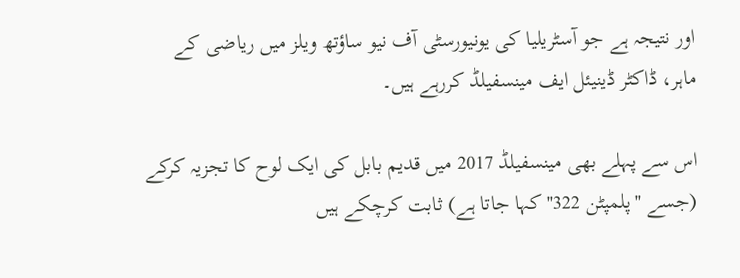اور نتیجہ ہے جو آسٹریلیا کی یونیورسٹی آف نیو ساؤتھ ویلز میں ریاضی کے ماہر، ڈاکٹر ڈینیئل ایف مینسفیلڈ کررہے ہیں۔

اس سے پہلے بھی مینسفیلڈ 2017 میں قدیم بابل کی ایک لوح کا تجزیہ کرکے (جسے ''پلمپٹن 322'' کہا جاتا ہے) ثابت کرچکے ہیں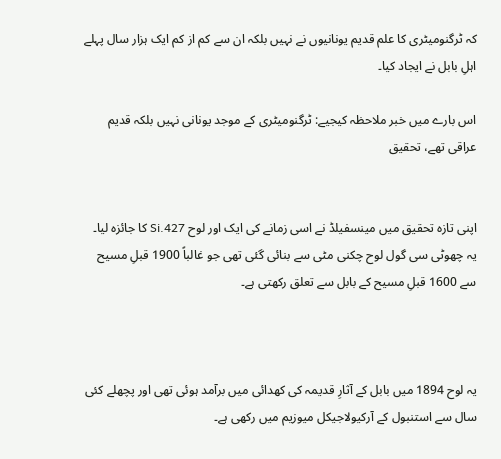کہ ٹرگنومیٹری کا علم قدیم یونانیوں نے نہیں بلکہ ان سے کم از کم ایک ہزار سال پہلے اہلِ بابل نے ایجاد کیا۔

اس بارے میں خبر ملاحظہ کیجیے: ٹرگنومیٹری کے موجد یونانی نہیں بلکہ قدیم عراقی تھے، تحقیق


اپنی تازہ تحقیق میں مینسفیلڈ نے اسی زمانے کی ایک اور لوح Si.427 کا جائزہ لیا۔ یہ چھوٹی سی گول لوح چکنی مٹی سے بنائی گئی تھی جو غالباً 1900 قبلِ مسیح سے 1600 قبلِ مسیح کے بابل سے تعلق رکھتی ہے۔



یہ لوح 1894 میں بابل کے آثارِ قدیمہ کی کھدائی میں برآمد ہوئی تھی اور پچھلے کئی سال سے استنبول کے آرکیولاجیکل میوزیم میں رکھی ہے۔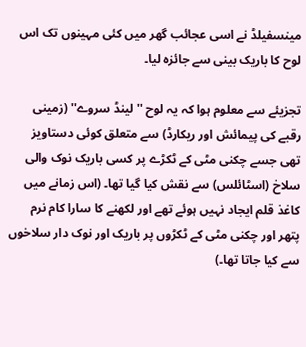مینسفیلڈ نے اسی عجائب گھر میں کئی مہینوں تک اس لوح کا باریک بینی سے جائزہ لیا۔

تجزیئے سے معلوم ہوا کہ یہ لوح ''لینڈ سروے'' (زمینی رقبے کی پیمائش اور ریکارڈ) سے متعلق کوئی دستاویز تھی جسے چکنی مٹی کے ٹکڑے پر کسی باریک نوک والی سلاخ (اسٹائلس) سے نقش کیا گیا تھا۔ (اس زمانے میں کاغذ قلم ایجاد نہیں ہوئے تھے اور لکھنے کا سارا کام نرم پتھر اور چکنی مٹی کے ٹکڑوں پر باریک اور نوک دار سلاخوں سے کیا جاتا تھا۔)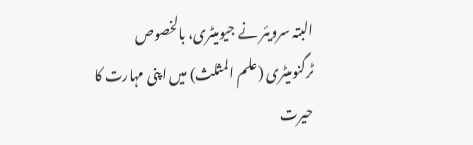البتہ سرویئر نے جیومیٹری، بالخصوص ٹرگنومیٹری (علم المثلث) میں اپنی مہارت کا حیرت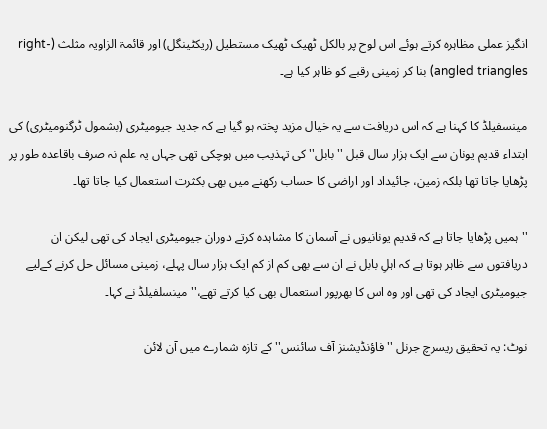انگیز عملی مظاہرہ کرتے ہوئے اس لوح پر بالکل ٹھیک ٹھیک مستطیل (ریکٹینگل) اور قائمۃ الزاویہ مثلث (right-angled triangles) بنا کر زمینی رقبے کو ظاہر کیا ہے۔

مینسفیلڈ کا کہنا ہے کہ اس دریافت سے یہ خیال مزید پختہ ہو گیا ہے کہ جدید جیومیٹری (بشمول ٹرگنومیٹری) کی ابتداء قدیم یونان سے ایک ہزار سال قبل ''بابل'' کی تہذیب میں ہوچکی تھی جہاں یہ علم نہ صرف باقاعدہ طور پر پڑھایا جاتا تھا بلکہ زمین، جائیداد اور اراضی کا حساب رکھنے میں بھی بکثرت استعمال کیا جاتا تھا۔

''ہمیں پڑھایا جاتا ہے کہ قدیم یونانیوں نے آسمان کا مشاہدہ کرتے دوران جیومیٹری ایجاد کی تھی لیکن ان دریافتوں سے ظاہر ہوتا ہے کہ اہلِ بابل نے ان سے بھی کم از کم ایک ہزار سال پہلے، زمینی مسائل حل کرنے کےلیے جیومیٹری ایجاد کی تھی اور وہ اس کا بھرپور استعمال بھی کیا کرتے تھے،'' مینسلفیلڈ نے کہا۔

نوٹ: یہ تحقیق ریسرچ جرنل ''فاؤنڈیشنز آف سائنس'' کے تازہ شمارے میں آن لائن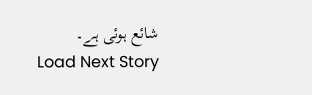شائع ہوئی ہے۔
Load Next Story